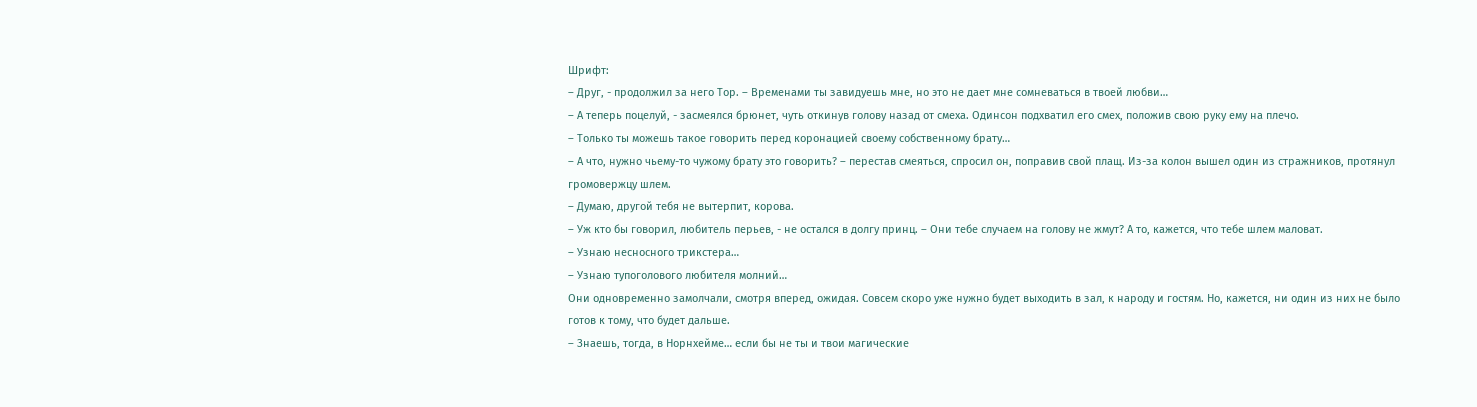Шрифт:
– Друг, - продолжил за него Тор. – Временами ты завидуешь мне, но это не дает мне сомневаться в твоей любви…
– А теперь поцелуй, - засмеялся брюнет, чуть откинув голову назад от смеха. Одинсон подхватил его смех, положив свою руку ему на плечо.
– Только ты можешь такое говорить перед коронацией своему собственному брату…
– А что, нужно чьему-то чужому брату это говорить? – перестав смеяться, спросил он, поправив свой плащ. Из-за колон вышел один из стражников, протянул громовержцу шлем.
– Думаю, другой тебя не вытерпит, корова.
– Уж кто бы говорил, любитель перьев, - не остался в долгу принц. – Они тебе случаем на голову не жмут? А то, кажется, что тебе шлем маловат.
– Узнаю несносного трикстера…
– Узнаю тупоголового любителя молний…
Они одновременно замолчали, смотря вперед, ожидая. Совсем скоро уже нужно будет выходить в зал, к народу и гостям. Но, кажется, ни один из них не было готов к тому, что будет дальше.
– Знаешь, тогда, в Норнхейме… если бы не ты и твои магические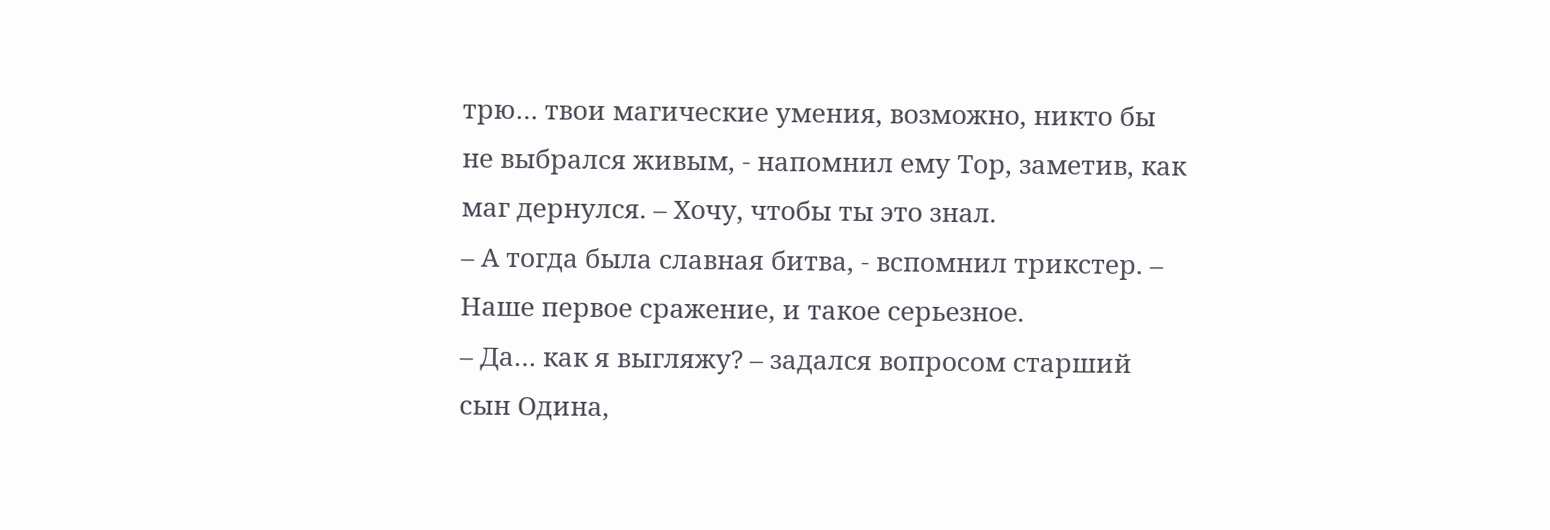трю… твои магические умения, возможно, никто бы не выбрался живым, - напомнил ему Тор, заметив, как маг дернулся. – Хочу, чтобы ты это знал.
– А тогда была славная битва, - вспомнил трикстер. – Наше первое сражение, и такое серьезное.
– Да… как я выгляжу? – задался вопросом старший сын Одина,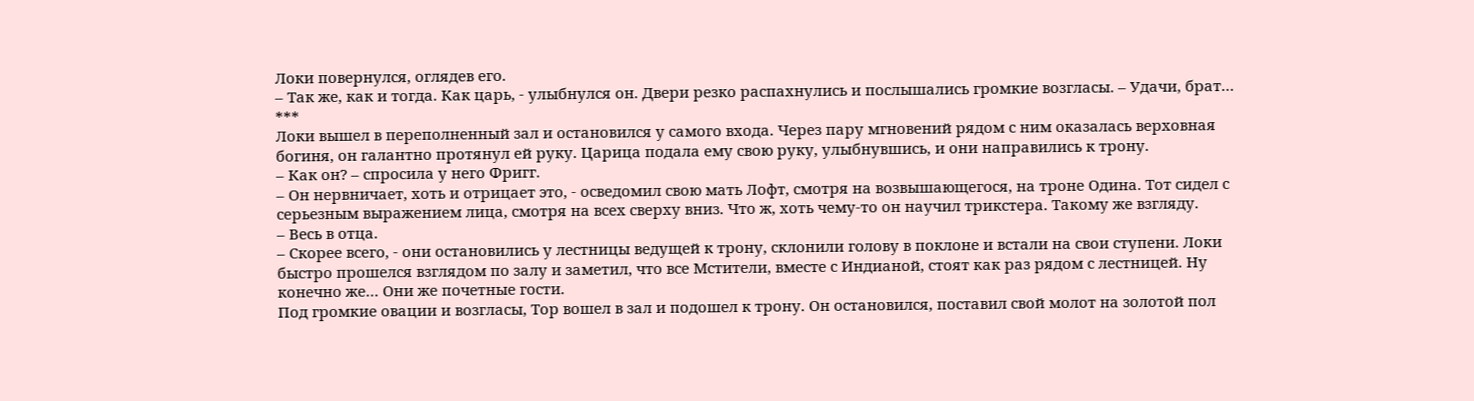Локи повернулся, оглядев его.
– Так же, как и тогда. Как царь, - улыбнулся он. Двери резко распахнулись и послышались громкие возгласы. – Удачи, брат…
***
Локи вышел в переполненный зал и остановился у самого входа. Через пару мгновений рядом с ним оказалась верховная богиня, он галантно протянул ей руку. Царица подала ему свою руку, улыбнувшись, и они направились к трону.
– Как он? – спросила у него Фригг.
– Он нервничает, хоть и отрицает это, - осведомил свою мать Лофт, смотря на возвышающегося, на троне Одина. Тот сидел с серьезным выражением лица, смотря на всех сверху вниз. Что ж, хоть чему-то он научил трикстера. Такому же взгляду.
– Весь в отца.
– Скорее всего, - они остановились у лестницы ведущей к трону, склонили голову в поклоне и встали на свои ступени. Локи быстро прошелся взглядом по залу и заметил, что все Мстители, вместе с Индианой, стоят как раз рядом с лестницей. Ну конечно же… Они же почетные гости.
Под громкие овации и возгласы, Тор вошел в зал и подошел к трону. Он остановился, поставил свой молот на золотой пол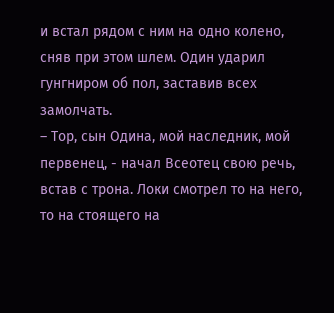и встал рядом с ним на одно колено, сняв при этом шлем. Один ударил гунгниром об пол, заставив всех замолчать.
– Тор, сын Одина, мой наследник, мой первенец, - начал Всеотец свою речь, встав с трона. Локи смотрел то на него, то на стоящего на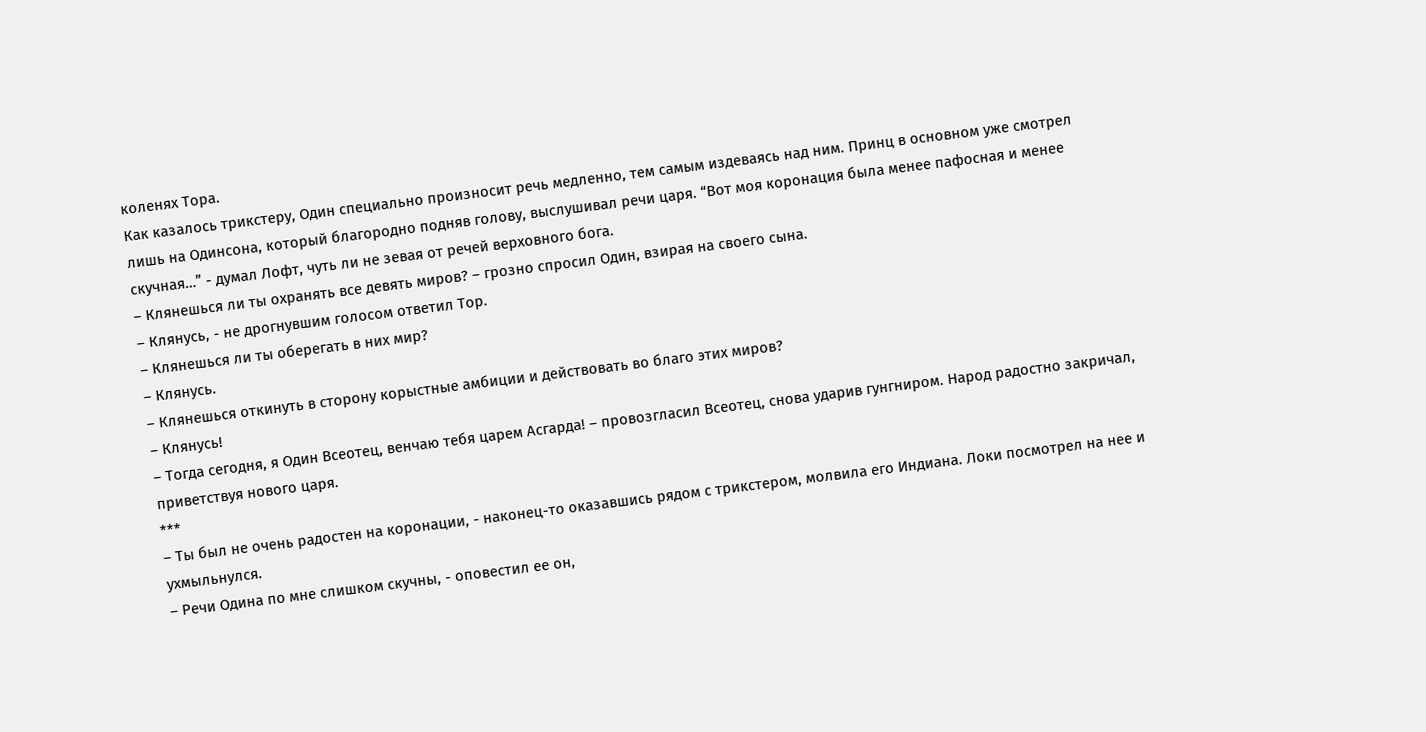коленях Тора.
Как казалось трикстеру, Один специально произносит речь медленно, тем самым издеваясь над ним. Принц в основном уже смотрел лишь на Одинсона, который благородно подняв голову, выслушивал речи царя. “Вот моя коронация была менее пафосная и менее скучная…” - думал Лофт, чуть ли не зевая от речей верховного бога.
– Клянешься ли ты охранять все девять миров? – грозно спросил Один, взирая на своего сына.
– Клянусь, - не дрогнувшим голосом ответил Тор.
– Клянешься ли ты оберегать в них мир?
– Клянусь.
– Клянешься откинуть в сторону корыстные амбиции и действовать во благо этих миров?
– Клянусь!
– Тогда сегодня, я Один Всеотец, венчаю тебя царем Асгарда! – провозгласил Всеотец, снова ударив гунгниром. Народ радостно закричал, приветствуя нового царя.
***
– Ты был не очень радостен на коронации, - наконец-то оказавшись рядом с трикстером, молвила его Индиана. Локи посмотрел на нее и ухмыльнулся.
– Речи Одина по мне слишком скучны, - оповестил ее он,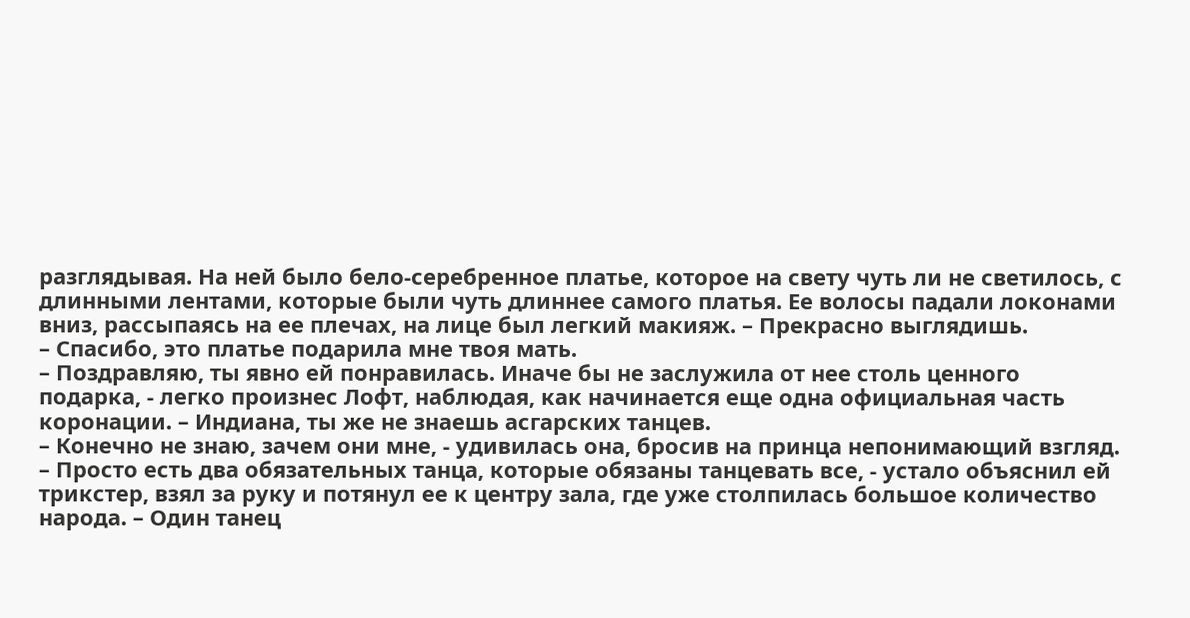разглядывая. На ней было бело-серебренное платье, которое на свету чуть ли не светилось, с длинными лентами, которые были чуть длиннее самого платья. Ее волосы падали локонами вниз, рассыпаясь на ее плечах, на лице был легкий макияж. – Прекрасно выглядишь.
– Спасибо, это платье подарила мне твоя мать.
– Поздравляю, ты явно ей понравилась. Иначе бы не заслужила от нее столь ценного подарка, - легко произнес Лофт, наблюдая, как начинается еще одна официальная часть коронации. – Индиана, ты же не знаешь асгарских танцев.
– Конечно не знаю, зачем они мне, - удивилась она, бросив на принца непонимающий взгляд.
– Просто есть два обязательных танца, которые обязаны танцевать все, - устало объяснил ей трикстер, взял за руку и потянул ее к центру зала, где уже столпилась большое количество народа. – Один танец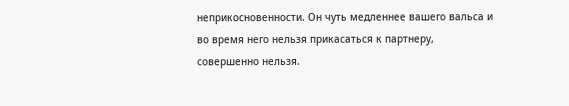неприкосновенности. Он чуть медленнее вашего вальса и во время него нельзя прикасаться к партнеру, совершенно нельзя.